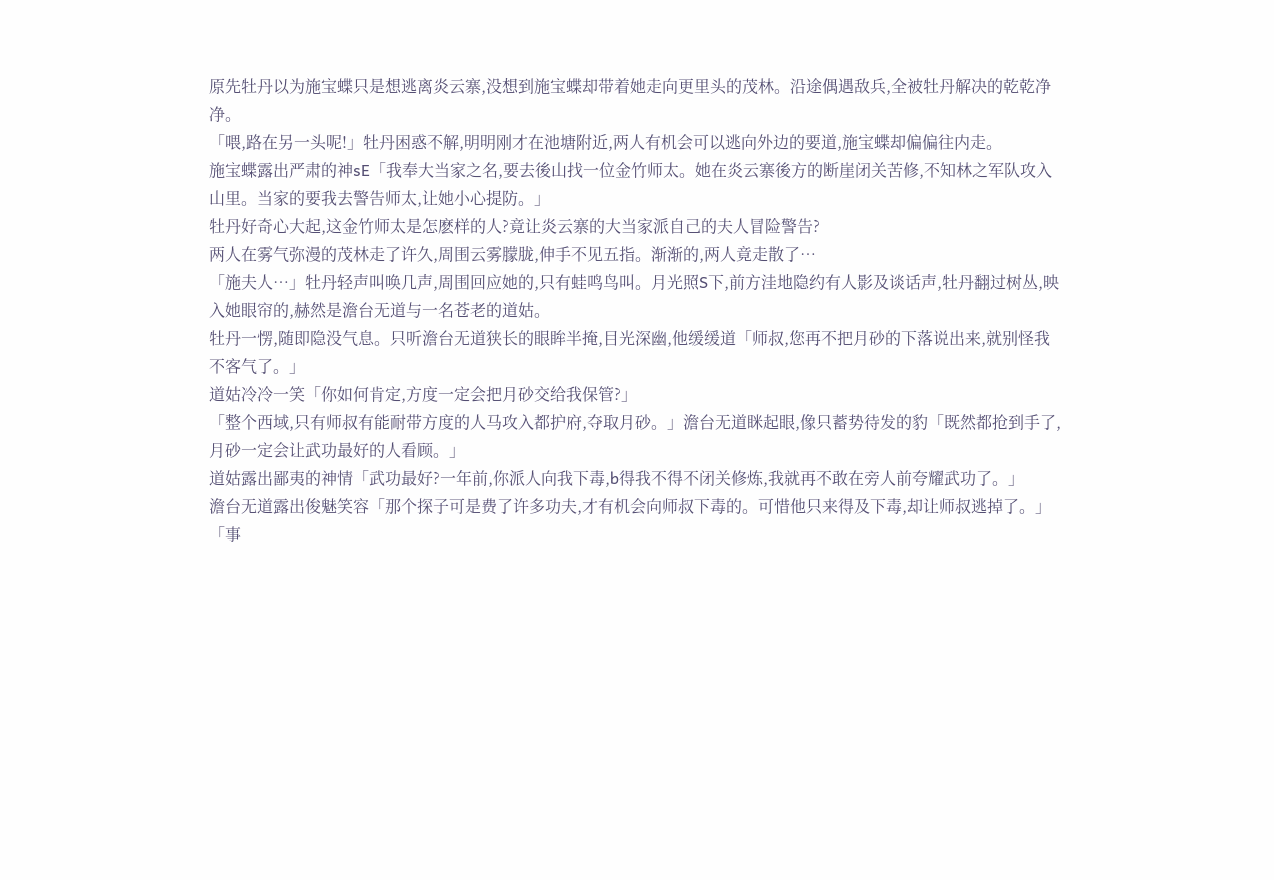原先牡丹以为施宝蝶只是想逃离炎云寨,没想到施宝蝶却带着她走向更里头的茂林。沿途偶遇敌兵,全被牡丹解决的乾乾净净。
「喂,路在另一头呢!」牡丹困惑不解,明明刚才在池塘附近,两人有机会可以逃向外边的要道,施宝蝶却偏偏往内走。
施宝蝶露出严肃的神sE「我奉大当家之名,要去後山找一位金竹师太。她在炎云寨後方的断崖闭关苦修,不知林之军队攻入山里。当家的要我去警告师太,让她小心提防。」
牡丹好奇心大起,这金竹师太是怎麽样的人?竟让炎云寨的大当家派自己的夫人冒险警告?
两人在雾气弥漫的茂林走了许久,周围云雾朦胧,伸手不见五指。渐渐的,两人竟走散了…
「施夫人…」牡丹轻声叫唤几声,周围回应她的,只有蛙鸣鸟叫。月光照S下,前方洼地隐约有人影及谈话声,牡丹翻过树丛,映入她眼帘的,赫然是澹台无道与一名苍老的道姑。
牡丹一愣,随即隐没气息。只听澹台无道狭长的眼眸半掩,目光深幽,他缓缓道「师叔,您再不把月砂的下落说出来,就别怪我不客气了。」
道姑冷冷一笑「你如何肯定,方度一定会把月砂交给我保管?」
「整个西域,只有师叔有能耐带方度的人马攻入都护府,夺取月砂。」澹台无道眯起眼,像只蓄势待发的豹「既然都抢到手了,月砂一定会让武功最好的人看顾。」
道姑露出鄙夷的神情「武功最好?一年前,你派人向我下毒,b得我不得不闭关修炼,我就再不敢在旁人前夸耀武功了。」
澹台无道露出俊魅笑容「那个探子可是费了许多功夫,才有机会向师叔下毒的。可惜他只来得及下毒,却让师叔逃掉了。」
「事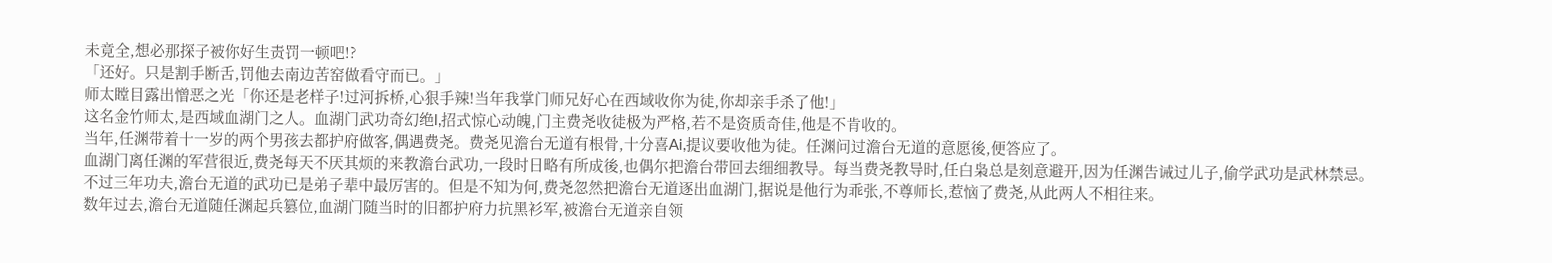未竟全,想必那探子被你好生责罚一顿吧!?
「还好。只是割手断舌,罚他去南边苦窑做看守而已。」
师太瞠目露出憎恶之光「你还是老样子!过河拆桥,心狠手辣!当年我掌门师兄好心在西域收你为徒,你却亲手杀了他!」
这名金竹师太,是西域血湖门之人。血湖门武功奇幻绝l,招式惊心动魄,门主费尧收徒极为严格,若不是资质奇佳,他是不肯收的。
当年,任渊带着十一岁的两个男孩去都护府做客,偶遇费尧。费尧见澹台无道有根骨,十分喜Ai,提议要收他为徒。任渊问过澹台无道的意愿後,便答应了。
血湖门离任渊的军营很近,费尧每天不厌其烦的来教澹台武功,一段时日略有所成後,也偶尔把澹台带回去细细教导。每当费尧教导时,任白枭总是刻意避开,因为任渊告诫过儿子,偷学武功是武林禁忌。
不过三年功夫,澹台无道的武功已是弟子辈中最厉害的。但是不知为何,费尧忽然把澹台无道逐出血湖门,据说是他行为乖张,不尊师长,惹恼了费尧,从此两人不相往来。
数年过去,澹台无道随任渊起兵篡位,血湖门随当时的旧都护府力抗黑衫军,被澹台无道亲自领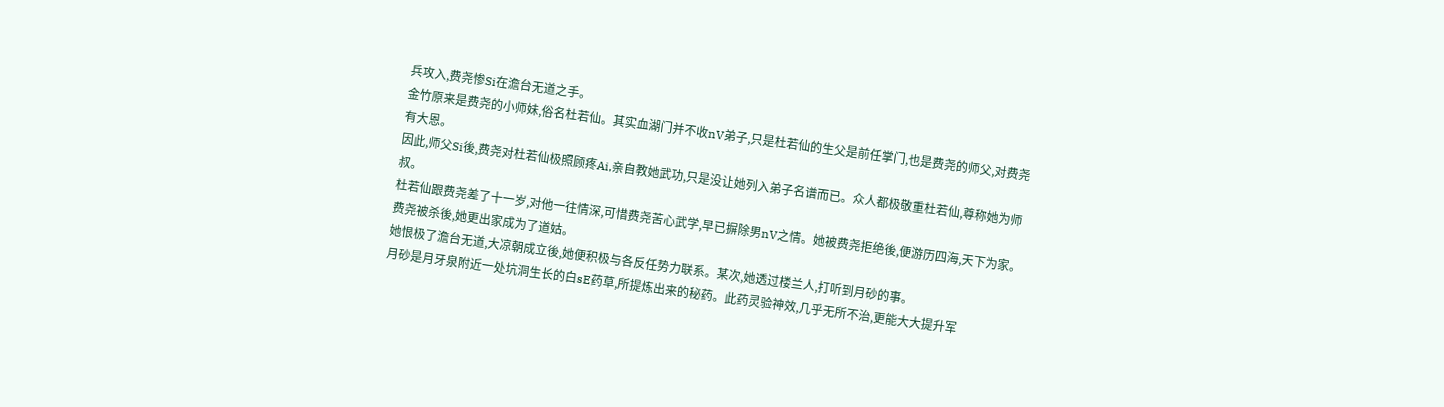兵攻入,费尧惨Si在澹台无道之手。
金竹原来是费尧的小师妹,俗名杜若仙。其实血湖门并不收nV弟子,只是杜若仙的生父是前任掌门,也是费尧的师父,对费尧有大恩。
因此,师父Si後,费尧对杜若仙极照顾疼Ai,亲自教她武功,只是没让她列入弟子名谱而已。众人都极敬重杜若仙,尊称她为师叔。
杜若仙跟费尧差了十一岁,对他一往情深,可惜费尧苦心武学,早已摒除男nV之情。她被费尧拒绝後,便游历四海,天下为家。费尧被杀後,她更出家成为了道姑。
她恨极了澹台无道,大凉朝成立後,她便积极与各反任势力联系。某次,她透过楼兰人,打听到月砂的事。
月砂是月牙泉附近一处坑洞生长的白sE药草,所提炼出来的秘药。此药灵验神效,几乎无所不治,更能大大提升军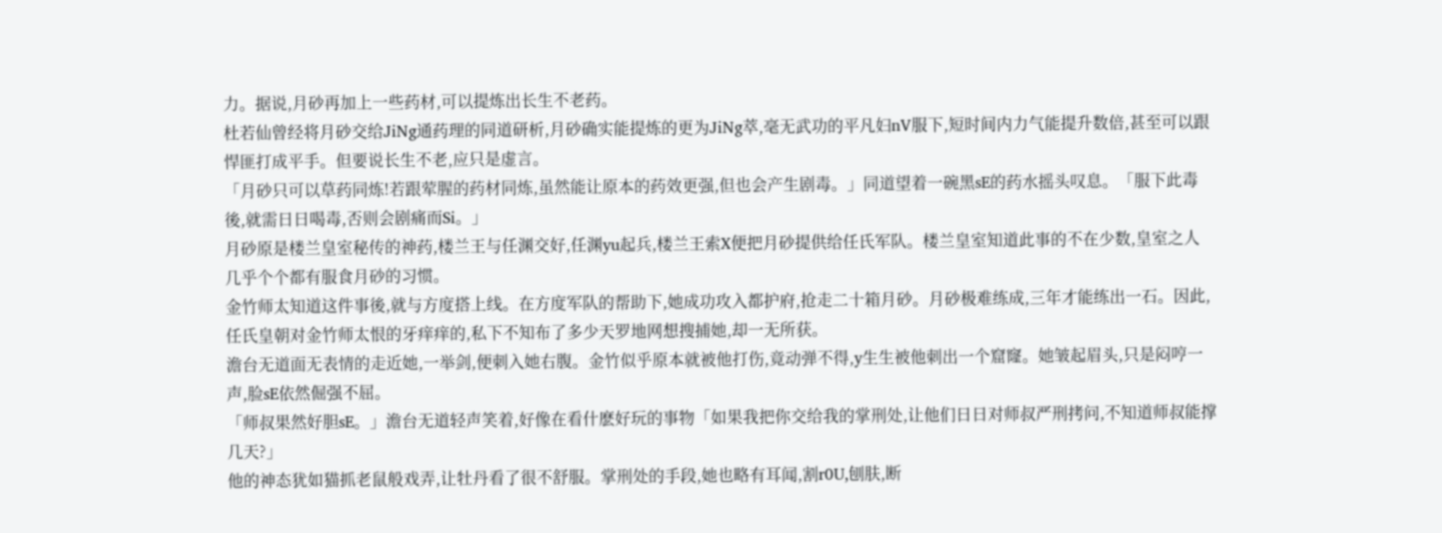力。据说,月砂再加上一些药材,可以提炼出长生不老药。
杜若仙曾经将月砂交给JiNg通药理的同道研析,月砂确实能提炼的更为JiNg萃,毫无武功的平凡妇nV服下,短时间内力气能提升数倍,甚至可以跟悍匪打成平手。但要说长生不老,应只是虚言。
「月砂只可以草药同炼!若跟荤腥的药材同炼,虽然能让原本的药效更强,但也会产生剧毒。」同道望着一碗黑sE的药水摇头叹息。「服下此毒後,就需日日喝毒,否则会剧痛而Si。」
月砂原是楼兰皇室秘传的神药,楼兰王与任渊交好,任渊yu起兵,楼兰王索X便把月砂提供给任氏军队。楼兰皇室知道此事的不在少数,皇室之人几乎个个都有服食月砂的习惯。
金竹师太知道这件事後,就与方度搭上线。在方度军队的帮助下,她成功攻入都护府,抢走二十箱月砂。月砂极难练成,三年才能练出一石。因此,任氏皇朝对金竹师太恨的牙痒痒的,私下不知布了多少天罗地网想搜捕她,却一无所获。
澹台无道面无表情的走近她,一举剑,便刺入她右腹。金竹似乎原本就被他打伤,竟动弹不得,y生生被他刺出一个窟窿。她皱起眉头,只是闷哼一声,脸sE依然倔强不屈。
「师叔果然好胆sE。」澹台无道轻声笑着,好像在看什麽好玩的事物「如果我把你交给我的掌刑处,让他们日日对师叔严刑拷问,不知道师叔能撑几天?」
他的神态犹如猫抓老鼠般戏弄,让牡丹看了很不舒服。掌刑处的手段,她也略有耳闻,割r0U,刨肤,断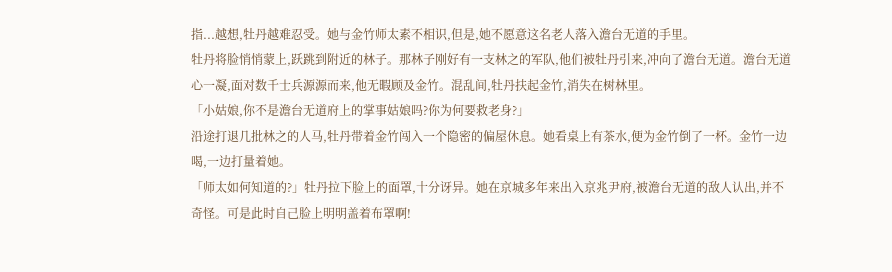指...越想,牡丹越难忍受。她与金竹师太素不相识,但是,她不愿意这名老人落入澹台无道的手里。
牡丹将脸悄悄蒙上,跃跳到附近的林子。那林子刚好有一支林之的军队,他们被牡丹引来,冲向了澹台无道。澹台无道心一凝,面对数千士兵源源而来,他无暇顾及金竹。混乱间,牡丹扶起金竹,消失在树林里。
「小姑娘,你不是澹台无道府上的掌事姑娘吗?你为何要救老身?」
沿途打退几批林之的人马,牡丹带着金竹闯入一个隐密的偏屋休息。她看桌上有茶水,便为金竹倒了一杯。金竹一边喝,一边打量着她。
「师太如何知道的?」牡丹拉下脸上的面罩,十分讶异。她在京城多年来出入京兆尹府,被澹台无道的敌人认出,并不奇怪。可是此时自己脸上明明盖着布罩啊!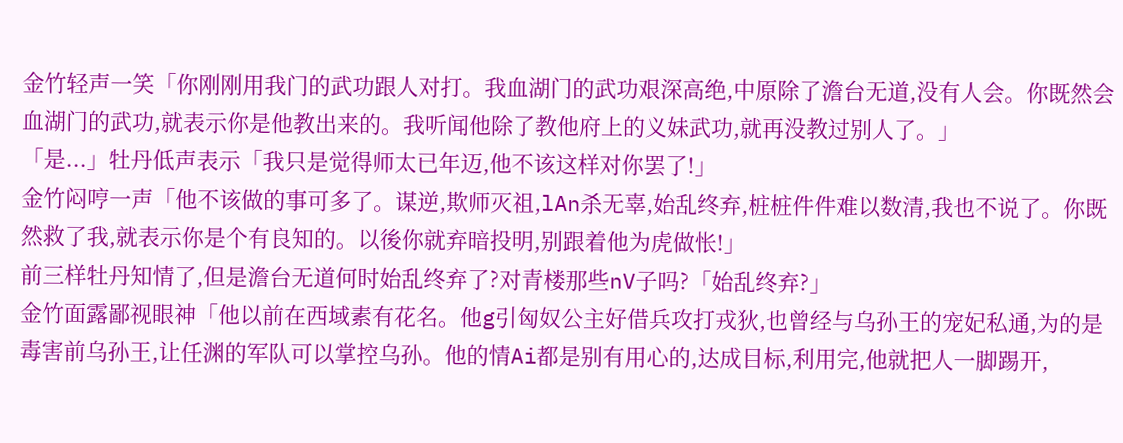金竹轻声一笑「你刚刚用我门的武功跟人对打。我血湖门的武功艰深高绝,中原除了澹台无道,没有人会。你既然会血湖门的武功,就表示你是他教出来的。我听闻他除了教他府上的义妹武功,就再没教过别人了。」
「是...」牡丹低声表示「我只是觉得师太已年迈,他不该这样对你罢了!」
金竹闷哼一声「他不该做的事可多了。谋逆,欺师灭祖,lAn杀无辜,始乱终弃,桩桩件件难以数清,我也不说了。你既然救了我,就表示你是个有良知的。以後你就弃暗投明,别跟着他为虎做怅!」
前三样牡丹知情了,但是澹台无道何时始乱终弃了?对青楼那些nV子吗?「始乱终弃?」
金竹面露鄙视眼神「他以前在西域素有花名。他g引匈奴公主好借兵攻打戎狄,也曾经与乌孙王的宠妃私通,为的是毒害前乌孙王,让任渊的军队可以掌控乌孙。他的情Ai都是别有用心的,达成目标,利用完,他就把人一脚踢开,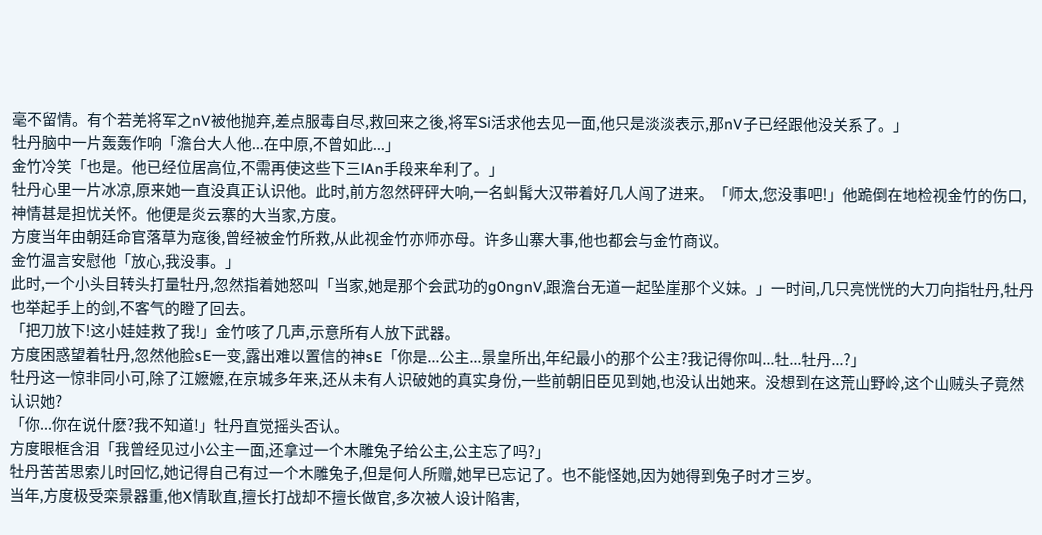毫不留情。有个若羌将军之nV被他抛弃,差点服毒自尽,救回来之後,将军Si活求他去见一面,他只是淡淡表示,那nV子已经跟他没关系了。」
牡丹脑中一片轰轰作响「澹台大人他...在中原,不曾如此...」
金竹冷笑「也是。他已经位居高位,不需再使这些下三lAn手段来牟利了。」
牡丹心里一片冰凉,原来她一直没真正认识他。此时,前方忽然砰砰大响,一名虯髯大汉带着好几人闯了进来。「师太,您没事吧!」他跪倒在地检视金竹的伤口,神情甚是担忧关怀。他便是炎云寨的大当家,方度。
方度当年由朝廷命官落草为寇後,曾经被金竹所救,从此视金竹亦师亦母。许多山寨大事,他也都会与金竹商议。
金竹温言安慰他「放心,我没事。」
此时,一个小头目转头打量牡丹,忽然指着她怒叫「当家,她是那个会武功的g0ngnV,跟澹台无道一起坠崖那个义妹。」一时间,几只亮恍恍的大刀向指牡丹,牡丹也举起手上的剑,不客气的瞪了回去。
「把刀放下!这小娃娃救了我!」金竹咳了几声,示意所有人放下武器。
方度困惑望着牡丹,忽然他脸sE一变,露出难以置信的神sE「你是...公主...景皇所出,年纪最小的那个公主?我记得你叫...牡...牡丹...?」
牡丹这一惊非同小可,除了江嬷嬷,在京城多年来,还从未有人识破她的真实身份,一些前朝旧臣见到她,也没认出她来。没想到在这荒山野岭,这个山贼头子竟然认识她?
「你...你在说什麽?我不知道!」牡丹直觉摇头否认。
方度眼框含泪「我曾经见过小公主一面,还拿过一个木雕兔子给公主,公主忘了吗?」
牡丹苦苦思索儿时回忆,她记得自己有过一个木雕兔子,但是何人所赠,她早已忘记了。也不能怪她,因为她得到兔子时才三岁。
当年,方度极受栾景器重,他X情耿直,擅长打战却不擅长做官,多次被人设计陷害,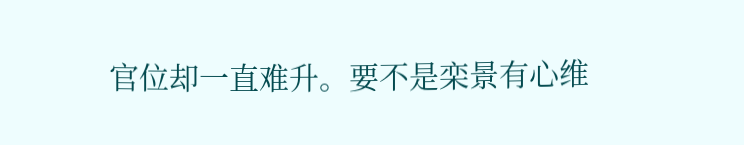官位却一直难升。要不是栾景有心维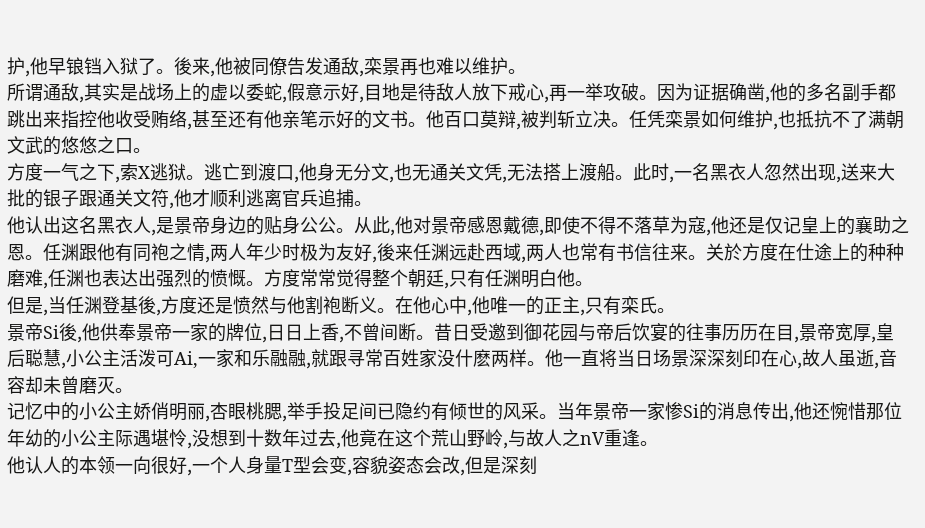护,他早锒铛入狱了。後来,他被同僚告发通敌,栾景再也难以维护。
所谓通敌,其实是战场上的虚以委蛇,假意示好,目地是待敌人放下戒心,再一举攻破。因为证据确凿,他的多名副手都跳出来指控他收受贿络,甚至还有他亲笔示好的文书。他百口莫辩,被判斩立决。任凭栾景如何维护,也抵抗不了满朝文武的悠悠之口。
方度一气之下,索X逃狱。逃亡到渡口,他身无分文,也无通关文凭,无法搭上渡船。此时,一名黑衣人忽然出现,送来大批的银子跟通关文符,他才顺利逃离官兵追捕。
他认出这名黑衣人,是景帝身边的贴身公公。从此,他对景帝感恩戴德,即使不得不落草为寇,他还是仅记皇上的襄助之恩。任渊跟他有同袍之情,两人年少时极为友好,後来任渊远赴西域,两人也常有书信往来。关於方度在仕途上的种种磨难,任渊也表达出强烈的愤慨。方度常常觉得整个朝廷,只有任渊明白他。
但是,当任渊登基後,方度还是愤然与他割袍断义。在他心中,他唯一的正主,只有栾氏。
景帝Si後,他供奉景帝一家的牌位,日日上香,不曾间断。昔日受邀到御花园与帝后饮宴的往事历历在目,景帝宽厚,皇后聪慧,小公主活泼可Ai,一家和乐融融,就跟寻常百姓家没什麽两样。他一直将当日场景深深刻印在心,故人虽逝,音容却未曾磨灭。
记忆中的小公主娇俏明丽,杏眼桃腮,举手投足间已隐约有倾世的风采。当年景帝一家惨Si的消息传出,他还惋惜那位年幼的小公主际遇堪怜,没想到十数年过去,他竟在这个荒山野岭,与故人之nV重逢。
他认人的本领一向很好,一个人身量T型会变,容貌姿态会改,但是深刻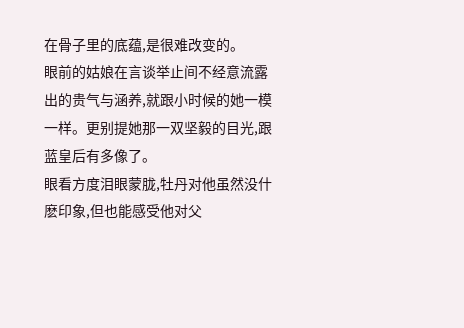在骨子里的底蕴,是很难改变的。
眼前的姑娘在言谈举止间不经意流露出的贵气与涵养,就跟小时候的她一模一样。更别提她那一双坚毅的目光,跟蓝皇后有多像了。
眼看方度泪眼蒙胧,牡丹对他虽然没什麽印象,但也能感受他对父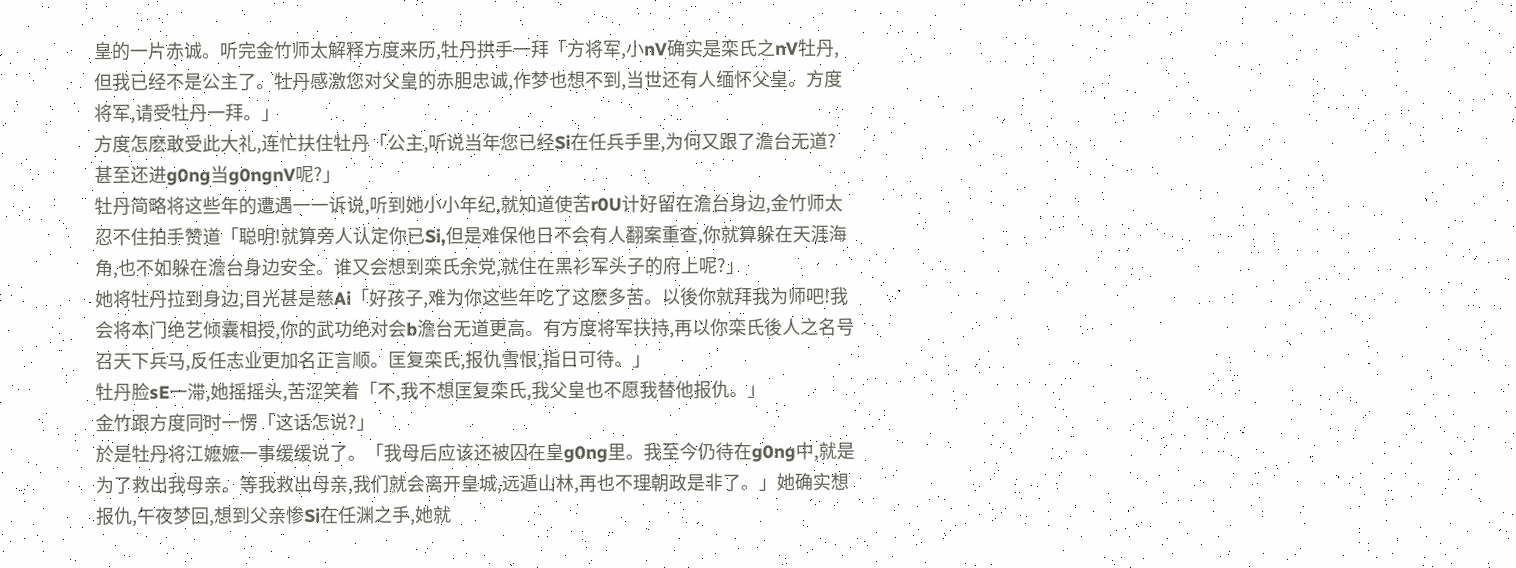皇的一片赤诚。听完金竹师太解释方度来历,牡丹拱手一拜「方将军,小nV确实是栾氏之nV牡丹,但我已经不是公主了。牡丹感激您对父皇的赤胆忠诚,作梦也想不到,当世还有人缅怀父皇。方度将军,请受牡丹一拜。」
方度怎麽敢受此大礼,连忙扶住牡丹「公主,听说当年您已经Si在任兵手里,为何又跟了澹台无道?甚至还进g0ng当g0ngnV呢?」
牡丹简略将这些年的遭遇一一诉说,听到她小小年纪,就知道使苦r0U计好留在澹台身边,金竹师太忍不住拍手赞道「聪明!就算旁人认定你已Si,但是难保他日不会有人翻案重查,你就算躲在天涯海角,也不如躲在澹台身边安全。谁又会想到栾氏余党,就住在黑衫军头子的府上呢?」
她将牡丹拉到身边,目光甚是慈Ai「好孩子,难为你这些年吃了这麽多苦。以後你就拜我为师吧!我会将本门绝艺倾囊相授,你的武功绝对会b澹台无道更高。有方度将军扶持,再以你栾氏後人之名号召天下兵马,反任志业更加名正言顺。匡复栾氏,报仇雪恨,指日可待。」
牡丹脸sE一滞,她摇摇头,苦涩笑着「不,我不想匡复栾氏,我父皇也不愿我替他报仇。」
金竹跟方度同时一愣「这话怎说?」
於是牡丹将江嬷嬷一事缓缓说了。「我母后应该还被囚在皇g0ng里。我至今仍待在g0ng中,就是为了救出我母亲。等我救出母亲,我们就会离开皇城,远遁山林,再也不理朝政是非了。」她确实想报仇,午夜梦回,想到父亲惨Si在任渊之手,她就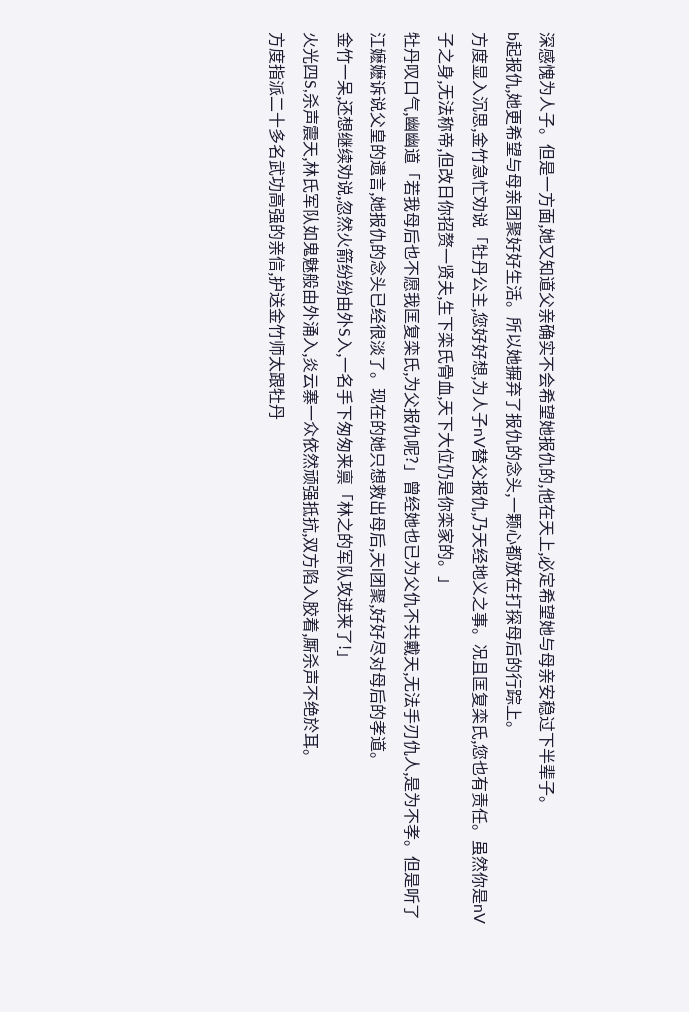深感愧为人子。但是一方面,她又知道父亲确实不会希望她报仇的,他在天上,必定希望她与母亲安稳过下半辈子。
b起报仇,她更希望与母亲团聚好好生活。所以她摒弃了报仇的念头,一颗心都放在打探母后的行踪上。
方度显入沉思,金竹急忙劝说「牡丹公主,您好好想,为人子nV替父报仇,乃天经地义之事。况且匡复栾氏,您也有责任。虽然你是nV子之身,无法称帝,但改日你招赘一贤夫,生下栾氏骨血,天下大位仍是你栾家的。」
牡丹叹口气,幽幽道「若我母后也不愿我匡复栾氏,为父报仇呢?」曾经她也已为父仇不共戴天,无法手刃仇人,是为不孝。但是听了江嬷嬷诉说父皇的遗言,她报仇的念头已经很淡了。现在的她只想救出母后,天l团聚,好好尽对母后的孝道。
金竹一呆,还想继续劝说,忽然火箭纷纷由外S入,一名手下匆匆来禀「林之的军队攻进来了!」
火光四S,杀声震天,林氏军队如鬼魅般由外涌入,炎云寨一众依然顽强抵抗,双方陷入胶着,厮杀声不绝於耳。
方度指派二十多名武功高强的亲信,护送金竹师太跟牡丹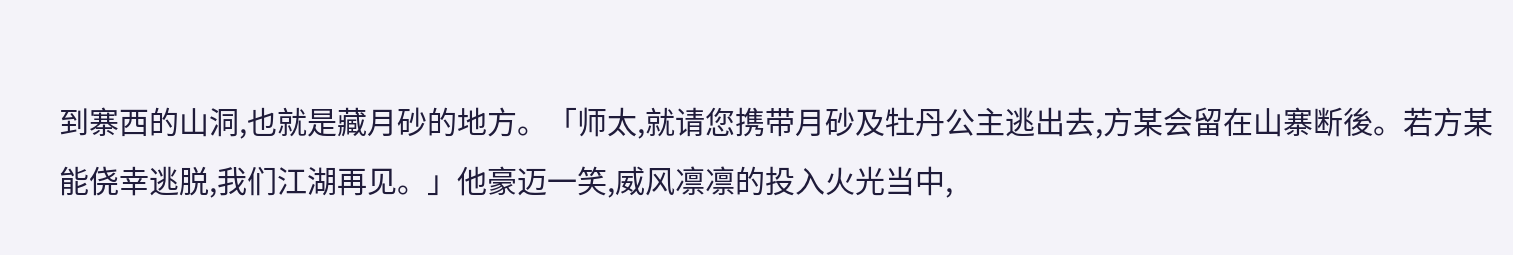到寨西的山洞,也就是藏月砂的地方。「师太,就请您携带月砂及牡丹公主逃出去,方某会留在山寨断後。若方某能侥幸逃脱,我们江湖再见。」他豪迈一笑,威风凛凛的投入火光当中,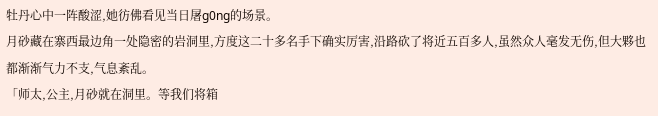牡丹心中一阵酸涩,她彷佛看见当日屠g0ng的场景。
月砂藏在寨西最边角一处隐密的岩洞里,方度这二十多名手下确实厉害,沿路砍了将近五百多人,虽然众人毫发无伤,但大夥也都渐渐气力不支,气息紊乱。
「师太,公主,月砂就在洞里。等我们将箱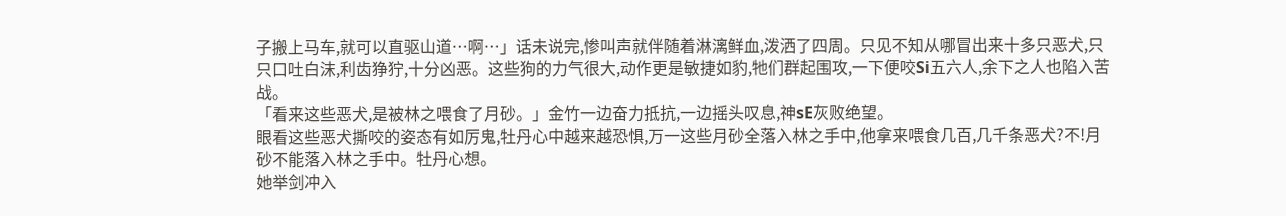子搬上马车,就可以直驱山道…啊…」话未说完,惨叫声就伴随着淋漓鲜血,泼洒了四周。只见不知从哪冒出来十多只恶犬,只只口吐白沫,利齿狰狞,十分凶恶。这些狗的力气很大,动作更是敏捷如豹,牠们群起围攻,一下便咬Si五六人,余下之人也陷入苦战。
「看来这些恶犬,是被林之喂食了月砂。」金竹一边奋力抵抗,一边摇头叹息,神sE灰败绝望。
眼看这些恶犬撕咬的姿态有如厉鬼,牡丹心中越来越恐惧,万一这些月砂全落入林之手中,他拿来喂食几百,几千条恶犬?不!月砂不能落入林之手中。牡丹心想。
她举剑冲入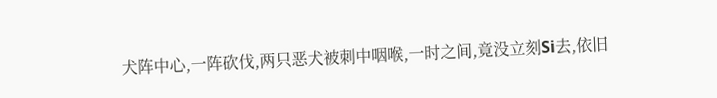犬阵中心,一阵砍伐,两只恶犬被刺中咽喉,一时之间,竟没立刻Si去,依旧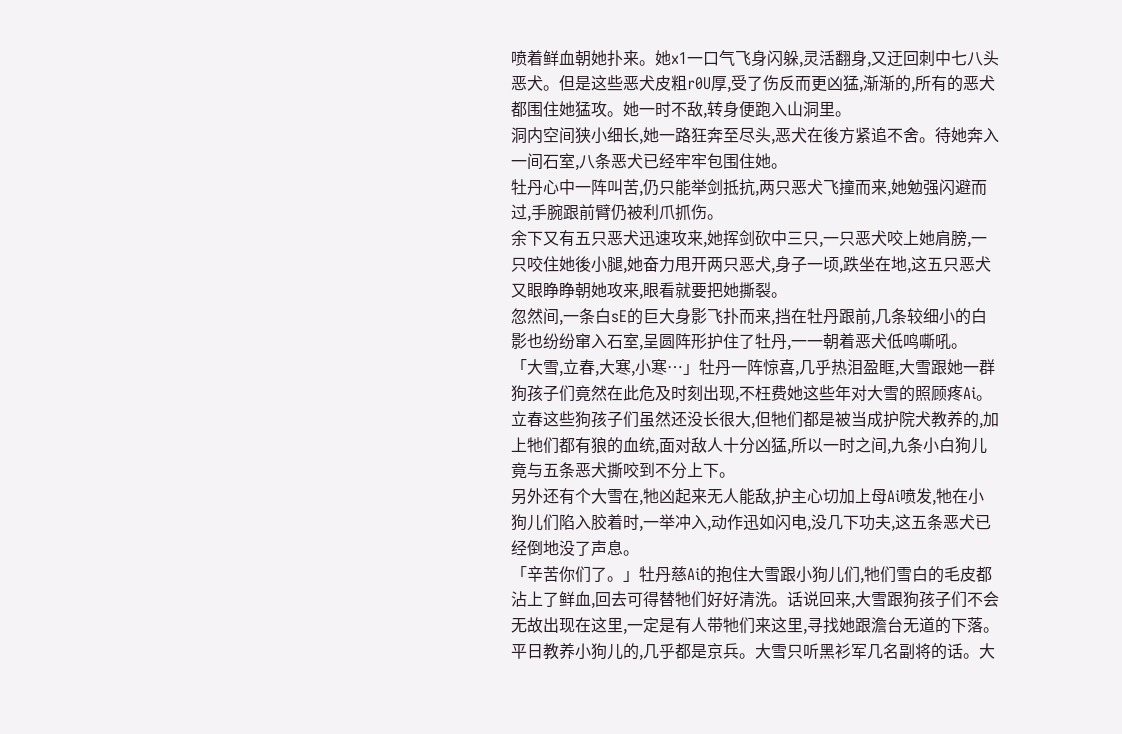喷着鲜血朝她扑来。她x1一口气飞身闪躲,灵活翻身,又迂回刺中七八头恶犬。但是这些恶犬皮粗r0U厚,受了伤反而更凶猛,渐渐的,所有的恶犬都围住她猛攻。她一时不敌,转身便跑入山洞里。
洞内空间狭小细长,她一路狂奔至尽头,恶犬在後方紧追不舍。待她奔入一间石室,八条恶犬已经牢牢包围住她。
牡丹心中一阵叫苦,仍只能举剑抵抗,两只恶犬飞撞而来,她勉强闪避而过,手腕跟前臂仍被利爪抓伤。
余下又有五只恶犬迅速攻来,她挥剑砍中三只,一只恶犬咬上她肩膀,一只咬住她後小腿,她奋力甩开两只恶犬,身子一顷,跌坐在地,这五只恶犬又眼睁睁朝她攻来,眼看就要把她撕裂。
忽然间,一条白sE的巨大身影飞扑而来,挡在牡丹跟前,几条较细小的白影也纷纷窜入石室,呈圆阵形护住了牡丹,一一朝着恶犬低鸣嘶吼。
「大雪,立春,大寒,小寒…」牡丹一阵惊喜,几乎热泪盈眶,大雪跟她一群狗孩子们竟然在此危及时刻出现,不枉费她这些年对大雪的照顾疼Ai。
立春这些狗孩子们虽然还没长很大,但牠们都是被当成护院犬教养的,加上牠们都有狼的血统,面对敌人十分凶猛,所以一时之间,九条小白狗儿竟与五条恶犬撕咬到不分上下。
另外还有个大雪在,牠凶起来无人能敌,护主心切加上母Ai喷发,牠在小狗儿们陷入胶着时,一举冲入,动作迅如闪电,没几下功夫,这五条恶犬已经倒地没了声息。
「辛苦你们了。」牡丹慈Ai的抱住大雪跟小狗儿们,牠们雪白的毛皮都沾上了鲜血,回去可得替牠们好好清洗。话说回来,大雪跟狗孩子们不会无故出现在这里,一定是有人带牠们来这里,寻找她跟澹台无道的下落。
平日教养小狗儿的,几乎都是京兵。大雪只听黑衫军几名副将的话。大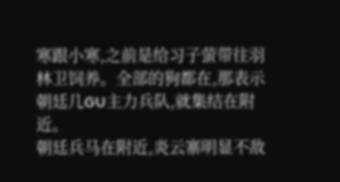寒跟小寒,之前是给习子萤带往羽林卫饲养。全部的狗都在,那表示朝廷几GU主力兵队,就集结在附近。
朝廷兵马在附近,炎云寨明显不敌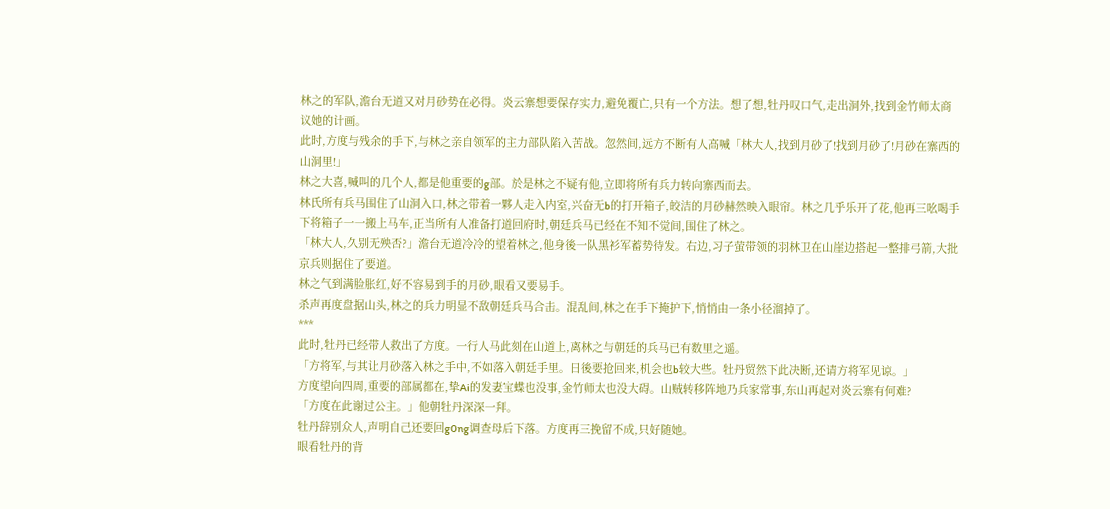林之的军队,澹台无道又对月砂势在必得。炎云寨想要保存实力,避免覆亡,只有一个方法。想了想,牡丹叹口气,走出洞外,找到金竹师太商议她的计画。
此时,方度与残余的手下,与林之亲自领军的主力部队陷入苦战。忽然间,远方不断有人高喊「林大人,找到月砂了!找到月砂了!月砂在寨西的山洞里!」
林之大喜,喊叫的几个人,都是他重要的g部。於是林之不疑有他,立即将所有兵力转向寨西而去。
林氏所有兵马围住了山洞入口,林之带着一夥人走入内室,兴奋无b的打开箱子,皎洁的月砂赫然映入眼帘。林之几乎乐开了花,他再三吆喝手下将箱子一一搬上马车,正当所有人准备打道回府时,朝廷兵马已经在不知不觉间,围住了林之。
「林大人,久别无殃否?」澹台无道冷冷的望着林之,他身後一队黑衫军蓄势待发。右边,习子萤带领的羽林卫在山崖边搭起一整排弓箭,大批京兵则据住了要道。
林之气到满脸胀红,好不容易到手的月砂,眼看又要易手。
杀声再度盘据山头,林之的兵力明显不敌朝廷兵马合击。混乱间,林之在手下掩护下,悄悄由一条小径溜掉了。
***
此时,牡丹已经带人救出了方度。一行人马此刻在山道上,离林之与朝廷的兵马已有数里之遥。
「方将军,与其让月砂落入林之手中,不如落入朝廷手里。日後要抢回来,机会也b较大些。牡丹贸然下此决断,还请方将军见谅。」
方度望向四周,重要的部属都在,挚Ai的发妻宝蝶也没事,金竹师太也没大碍。山贼转移阵地乃兵家常事,东山再起对炎云寨有何难?
「方度在此谢过公主。」他朝牡丹深深一拜。
牡丹辞别众人,声明自己还要回g0ng调查母后下落。方度再三挽留不成,只好随她。
眼看牡丹的背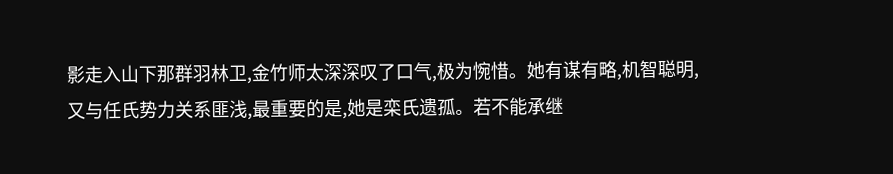影走入山下那群羽林卫,金竹师太深深叹了口气,极为惋惜。她有谋有略,机智聪明,又与任氏势力关系匪浅,最重要的是,她是栾氏遗孤。若不能承继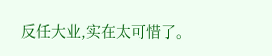反任大业,实在太可惜了。